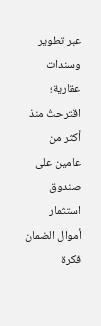عبر تطوير وسندات عقارية؛
اقترحتُ منذ أكثر من عامين على صندوق استثمار أموال الضمان فكرة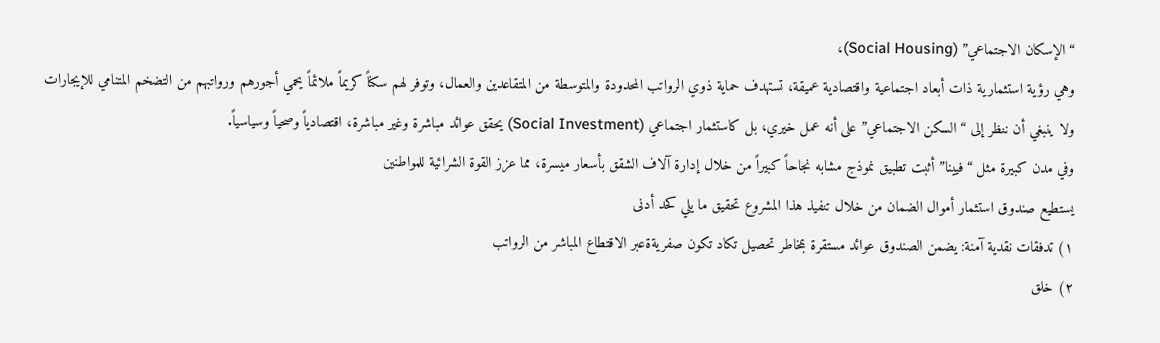“الإسكان الاجتماعي” (Social Housing)،
وهي رؤية استثمارية ذات أبعاد اجتماعية واقتصادية عميقة، تستهدف حماية ذوي الرواتب المحدودة والمتوسطة من المتقاعدين والعمال، وتوفر لهم سكناً كريماً ملائماً يحمي أجورهم ورواتبهم من التضخم المتنامي للإيجارات
ولا ينبغي أن ننظر إلى “السكن الاجتماعي” على أنه عمل خيري، بل كاستثمار اجتماعي (Social Investment) يحقق عوائد مباشرة وغير مباشرة، اقتصادياً وصحياً وسياسياً.
وفي مدن كبيرة مثل “فيينا” أثبت تطبيق نموذج مشابه نجاحاً كبيراً من خلال إدارة آلاف الشقق بأسعار ميسرة، مما عزز القوة الشرائية للمواطنين
يستطيع صندوق استثمار أموال الضمان من خلال تنفيذ هذا المشروع تحقيق ما يلي كحد أدنى
١) تدفقات نقدية آمنة: يضمن الصندوق عوائد مستقرة بمخاطر تحصيل تكاد تكون صفريةةعبر الاقتطاع المباشر من الرواتب
٢) خلق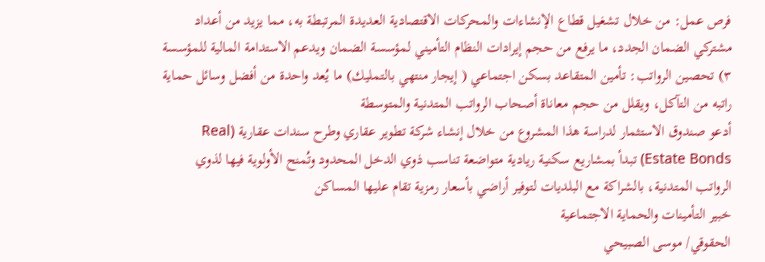فرص عمل: من خلال تشغيل قطاع الإنشاءات والمحركات الاقتصادية العديدة المرتبطة به، مما يزيد من أعداد مشتركي الضمان الجدد، ما يرفع من حجم إيرادات النظام التأميني لمؤسسة الضمان ويدعم الاستدامة المالية للمؤسسة
٣) تحصين الرواتب: تأمين المتقاعد بسكن اجتماعي ( إيجار منتهي بالتمليك) ما يُعد واحدة من أفضل وسائل حماية راتبه من التآكل، ويقلل من حجم معاناة أصحاب الرواتب المتدنية والمتوسطة
أدعو صندوق الاستثمار لدراسة هذا المشروع من خلال إنشاء شركة تطوير عقاري وطرح سندات عقارية (Real Estate Bonds) تبدأ بمشاريع سكنية ريادية متواضعة تناسب ذوي الدخل المحدود وتُمنح الأولوية فيها لذوي الرواتب المتدنية، بالشراكة مع البلديات لتوفير أراضي بأسعار رمزية تقام عليها المساكن
خبير التأمينات والحماية الاجتماعية
الحقوقي/ موسى الصبيحي